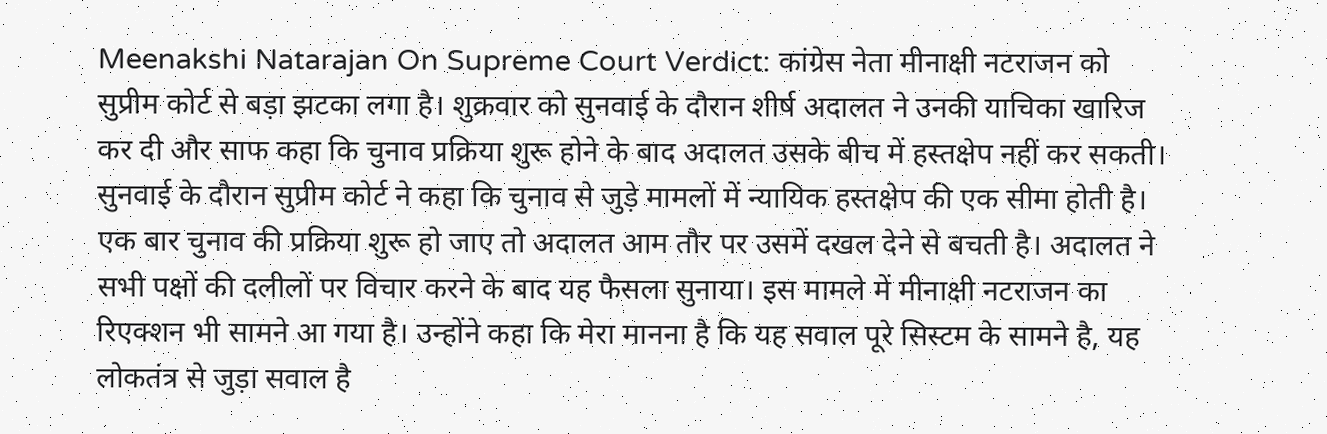Meenakshi Natarajan On Supreme Court Verdict: कांग्रेस नेता मीनाक्षी नटराजन को सुप्रीम कोर्ट से बड़ा झटका लगा है। शुक्रवार को सुनवाई के दौरान शीर्ष अदालत ने उनकी याचिका खारिज कर दी और साफ कहा कि चुनाव प्रक्रिया शुरू होने के बाद अदालत उसके बीच में हस्तक्षेप नहीं कर सकती। सुनवाई के दौरान सुप्रीम कोर्ट ने कहा कि चुनाव से जुड़े मामलों में न्यायिक हस्तक्षेप की एक सीमा होती है। एक बार चुनाव की प्रक्रिया शुरू हो जाए तो अदालत आम तौर पर उसमें दखल देने से बचती है। अदालत ने सभी पक्षों की दलीलों पर विचार करने के बाद यह फैसला सुनाया। इस मामले में मीनाक्षी नटराजन का रिएक्शन भी सामने आ गया है। उन्होंने कहा कि मेरा मानना है कि यह सवाल पूरे सिस्टम के सामने है, यह लोकतंत्र से जुड़ा सवाल है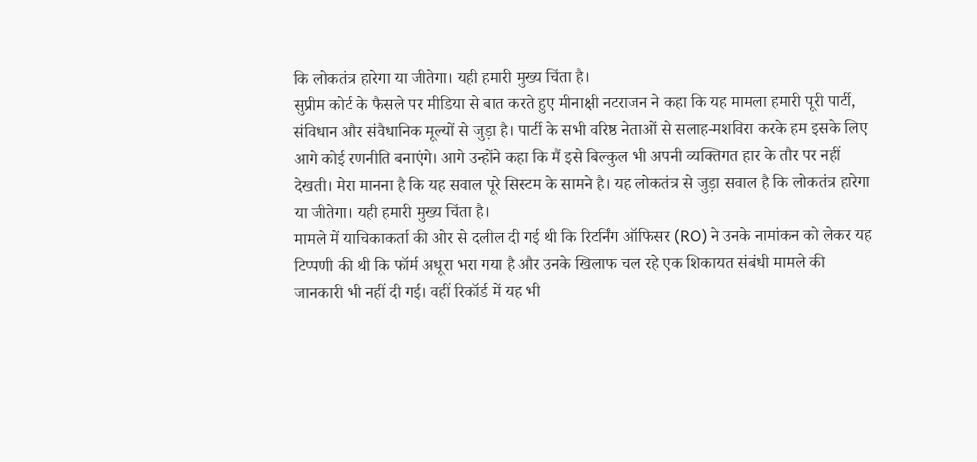कि लोकतंत्र हारेगा या जीतेगा। यही हमारी मुख्य चिंता है।
सुप्रीम कोर्ट के फैसले पर मीडिया से बात करते हुए मीनाक्षी नटराजन ने कहा कि यह मामला हमारी पूरी पार्टी, संविधान और संवैधानिक मूल्यों से जुड़ा है। पार्टी के सभी वरिष्ठ नेताओं से सलाह-मशविरा करके हम इसके लिए आगे कोई रणनीति बनाएंगे। आगे उन्होंने कहा कि मैं इसे बिल्कुल भी अपनी व्यक्तिगत हार के तौर पर नहीं देखती। मेरा मानना है कि यह सवाल पूरे सिस्टम के सामने है। यह लोकतंत्र से जुड़ा सवाल है कि लोकतंत्र हारेगा या जीतेगा। यही हमारी मुख्य चिंता है।
मामले में याचिकाकर्ता की ओर से दलील दी गई थी कि रिटर्निंग ऑफिसर (RO) ने उनके नामांकन को लेकर यह टिप्पणी की थी कि फॉर्म अधूरा भरा गया है और उनके खिलाफ चल रहे एक शिकायत संबंधी मामले की जानकारी भी नहीं दी गई। वहीं रिकॉर्ड में यह भी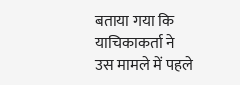बताया गया कि याचिकाकर्ता ने उस मामले में पहले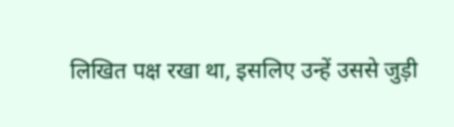लिखित पक्ष रखा था, इसलिए उन्हें उससे जुड़ी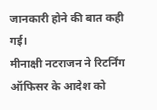जानकारी होने की बात कही गई।
मीनाक्षी नटराजन ने रिटर्निंग ऑफिसर के आदेश को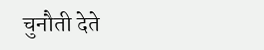चुनौती देते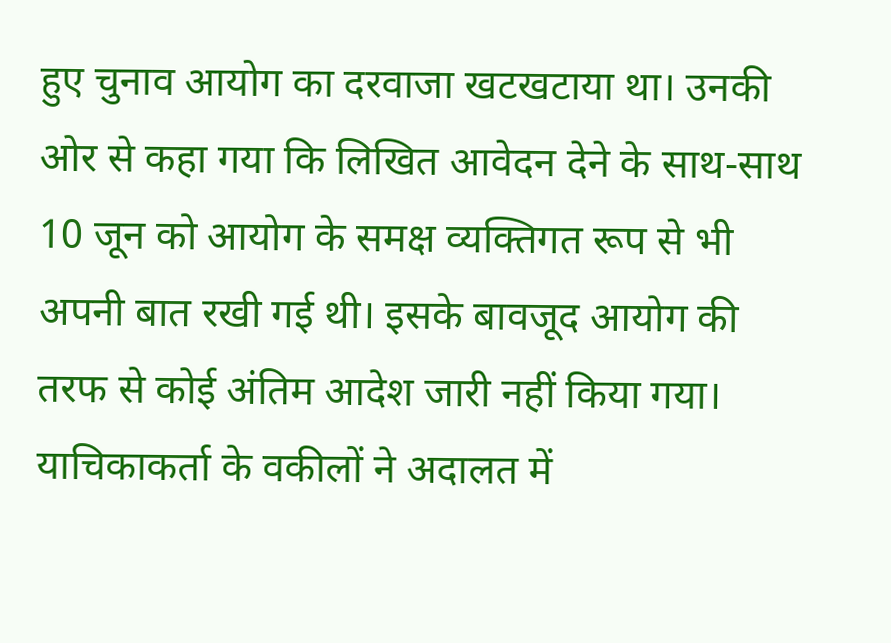हुए चुनाव आयोग का दरवाजा खटखटाया था। उनकी ओर से कहा गया कि लिखित आवेदन देने के साथ-साथ 10 जून को आयोग के समक्ष व्यक्तिगत रूप से भी अपनी बात रखी गई थी। इसके बावजूद आयोग की तरफ से कोई अंतिम आदेश जारी नहीं किया गया।
याचिकाकर्ता के वकीलों ने अदालत में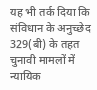यह भी तर्क दिया कि संविधान के अनुच्छेद 329(बी) के तहत चुनावी मामलों में न्यायिक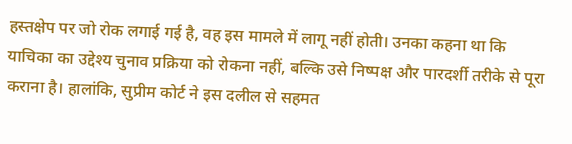हस्तक्षेप पर जो रोक लगाई गई है, वह इस मामले में लागू नहीं होती। उनका कहना था कि याचिका का उद्देश्य चुनाव प्रक्रिया को रोकना नहीं, बल्कि उसे निष्पक्ष और पारदर्शी तरीके से पूरा कराना है। हालांकि, सुप्रीम कोर्ट ने इस दलील से सहमत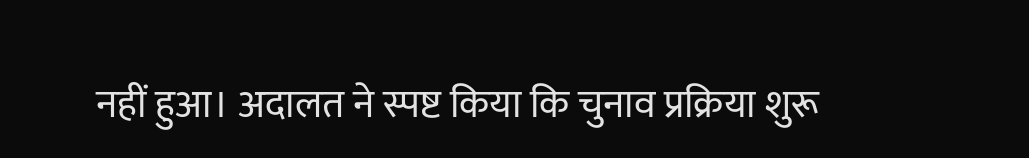नहीं हुआ। अदालत ने स्पष्ट किया कि चुनाव प्रक्रिया शुरू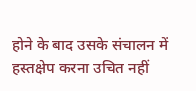होने के बाद उसके संचालन में हस्तक्षेप करना उचित नहीं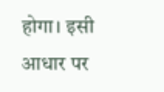होगा। इसी आधार पर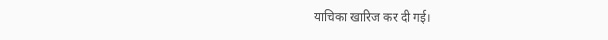याचिका खारिज कर दी गई।